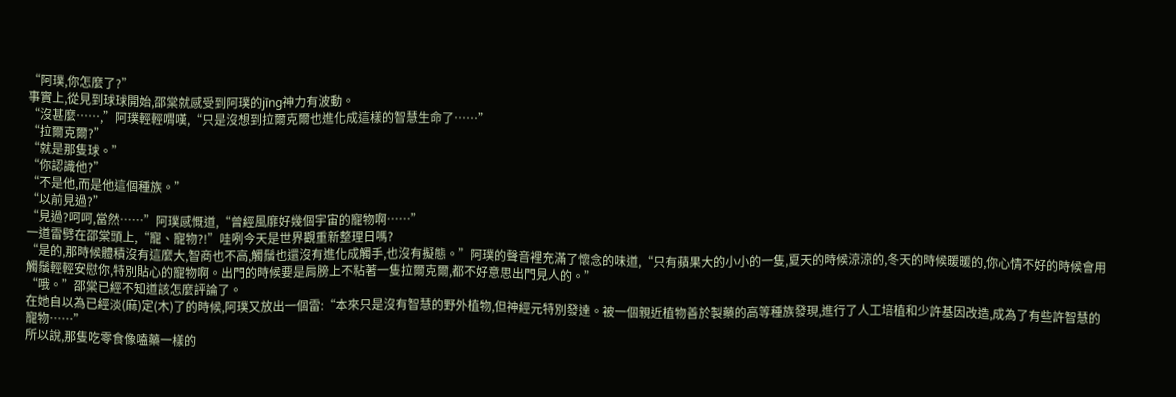“阿璞,你怎麼了?”
事實上,從見到球球開始,邵棠就感受到阿璞的jīng神力有波動。
“沒甚麼……,”阿璞輕輕喟嘆,“只是沒想到拉爾克爾也進化成這樣的智慧生命了……”
“拉爾克爾?”
“就是那隻球。”
“你認識他?”
“不是他,而是他這個種族。”
“以前見過?”
“見過?呵呵,當然……”阿璞感慨道,“曾經風靡好幾個宇宙的寵物啊……”
一道雷劈在邵棠頭上,“寵、寵物?!”哇咧今天是世界觀重新整理日嗎?
“是的,那時候體積沒有這麼大,智商也不高,觸鬚也還沒有進化成觸手,也沒有擬態。”阿璞的聲音裡充滿了懷念的味道,“只有蘋果大的小小的一隻,夏天的時候涼涼的,冬天的時候暖暖的,你心情不好的時候會用觸鬚輕輕安慰你,特別貼心的寵物啊。出門的時候要是肩膀上不粘著一隻拉爾克爾,都不好意思出門見人的。”
“哦。”邵棠已經不知道該怎麼評論了。
在她自以為已經淡(麻)定(木)了的時候,阿璞又放出一個雷:“本來只是沒有智慧的野外植物,但神經元特別發達。被一個親近植物善於製藥的高等種族發現,進行了人工培植和少許基因改造,成為了有些許智慧的寵物……”
所以說,那隻吃零食像嗑藥一樣的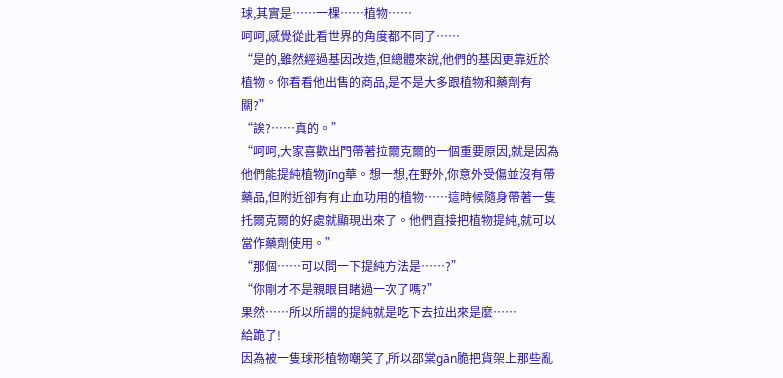球,其實是……一棵……植物……
呵呵,感覺從此看世界的角度都不同了……
“是的,雖然經過基因改造,但總體來說,他們的基因更靠近於植物。你看看他出售的商品,是不是大多跟植物和藥劑有關?”
“誒?……真的。”
“呵呵,大家喜歡出門帶著拉爾克爾的一個重要原因,就是因為他們能提純植物jīng華。想一想,在野外,你意外受傷並沒有帶藥品,但附近卻有有止血功用的植物……這時候隨身帶著一隻托爾克爾的好處就顯現出來了。他們直接把植物提純,就可以當作藥劑使用。”
“那個……可以問一下提純方法是……?”
“你剛才不是親眼目睹過一次了嗎?”
果然……所以所謂的提純就是吃下去拉出來是麼……
給跪了!
因為被一隻球形植物嘲笑了,所以邵棠gān脆把貨架上那些亂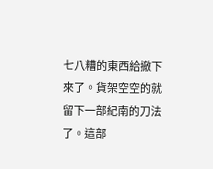七八糟的東西給撤下來了。貨架空空的就留下一部紀南的刀法了。這部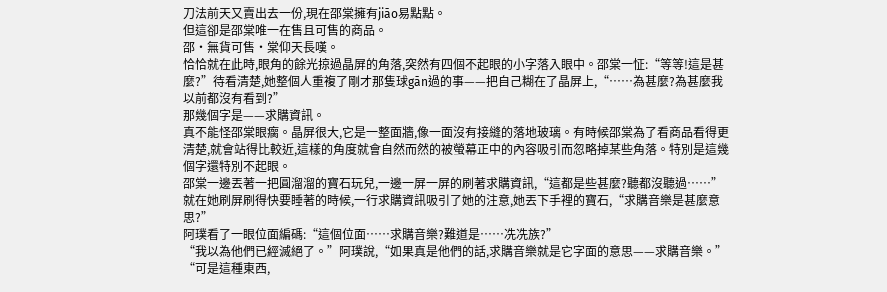刀法前天又賣出去一份,現在邵棠擁有jiāo易點點。
但這卻是邵棠唯一在售且可售的商品。
邵·無貨可售·棠仰天長嘆。
恰恰就在此時,眼角的餘光掠過晶屏的角落,突然有四個不起眼的小字落入眼中。邵棠一怔:“等等!這是甚麼?”待看清楚,她整個人重複了剛才那隻球gān過的事——把自己糊在了晶屏上,“……為甚麼?為甚麼我以前都沒有看到?”
那幾個字是——求購資訊。
真不能怪邵棠眼瘸。晶屏很大,它是一整面牆,像一面沒有接縫的落地玻璃。有時候邵棠為了看商品看得更清楚,就會站得比較近,這樣的角度就會自然而然的被螢幕正中的內容吸引而忽略掉某些角落。特別是這幾個字還特別不起眼。
邵棠一邊丟著一把圓溜溜的寶石玩兒,一邊一屏一屏的刷著求購資訊,“這都是些甚麼?聽都沒聽過……”就在她刷屏刷得快要睡著的時候,一行求購資訊吸引了她的注意,她丟下手裡的寶石,“求購音樂是甚麼意思?”
阿璞看了一眼位面編碼:“這個位面……求購音樂?難道是……冼冼族?”
“我以為他們已經滅絕了。”阿璞說,“如果真是他們的話,求購音樂就是它字面的意思——求購音樂。”
“可是這種東西,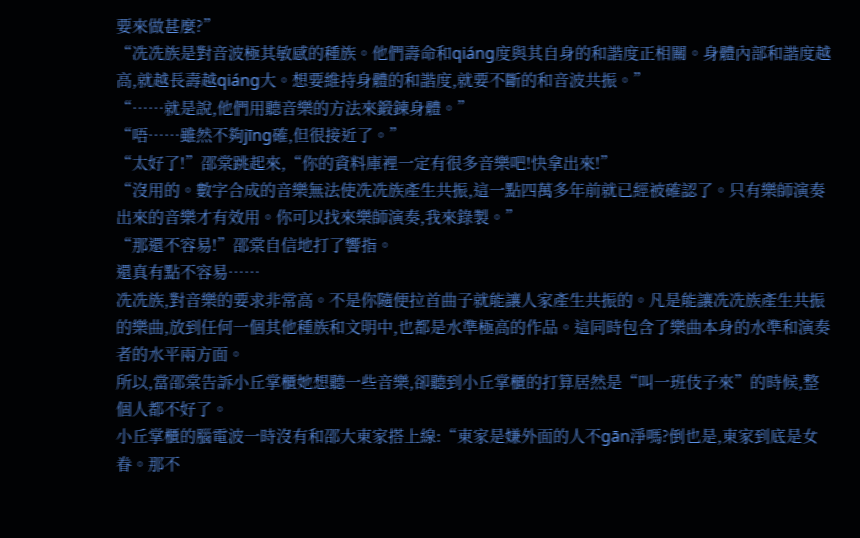要來做甚麼?”
“冼冼族是對音波極其敏感的種族。他們壽命和qiáng度與其自身的和諧度正相關。身體內部和諧度越高,就越長壽越qiáng大。想要維持身體的和諧度,就要不斷的和音波共振。”
“……就是說,他們用聽音樂的方法來鍛鍊身體。”
“唔……雖然不夠jīng確,但很接近了。”
“太好了!”邵棠跳起來,“你的資料庫裡一定有很多音樂吧!快拿出來!”
“沒用的。數字合成的音樂無法使冼冼族產生共振,這一點四萬多年前就已經被確認了。只有樂師演奏出來的音樂才有效用。你可以找來樂師演奏,我來錄製。”
“那還不容易!”邵棠自信地打了響指。
還真有點不容易……
冼冼族,對音樂的要求非常高。不是你隨便拉首曲子就能讓人家產生共振的。凡是能讓冼冼族產生共振的樂曲,放到任何一個其他種族和文明中,也都是水準極高的作品。這同時包含了樂曲本身的水準和演奏者的水平兩方面。
所以,當邵棠告訴小丘掌櫃她想聽一些音樂,卻聽到小丘掌櫃的打算居然是“叫一班伎子來”的時候,整個人都不好了。
小丘掌櫃的腦電波一時沒有和邵大東家搭上線:“東家是嫌外面的人不gān淨嗎?倒也是,東家到底是女眷。那不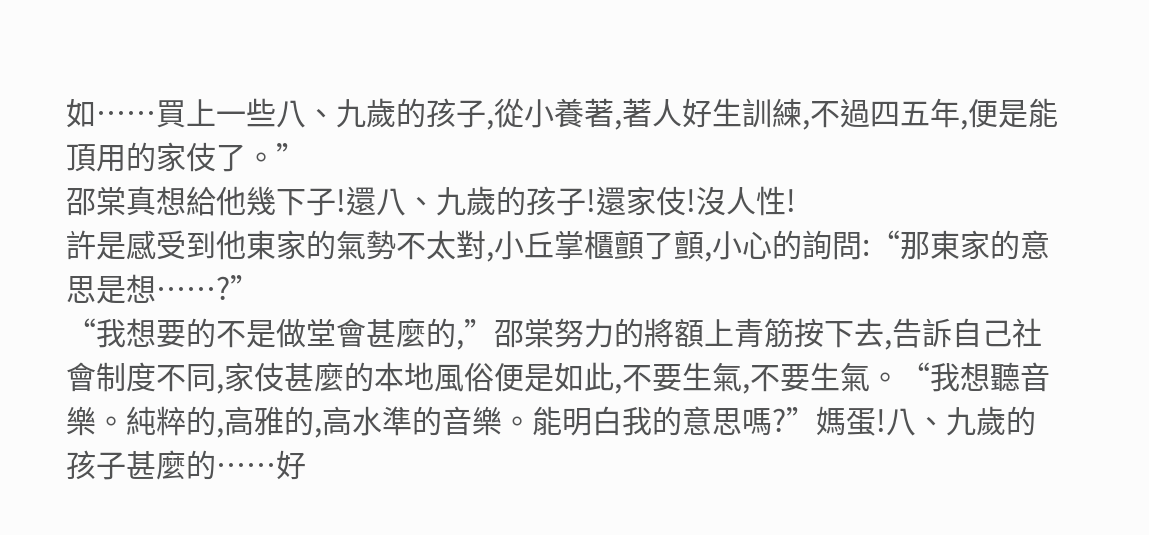如……買上一些八、九歲的孩子,從小養著,著人好生訓練,不過四五年,便是能頂用的家伎了。”
邵棠真想給他幾下子!還八、九歲的孩子!還家伎!沒人性!
許是感受到他東家的氣勢不太對,小丘掌櫃顫了顫,小心的詢問:“那東家的意思是想……?”
“我想要的不是做堂會甚麼的,”邵棠努力的將額上青筋按下去,告訴自己社會制度不同,家伎甚麼的本地風俗便是如此,不要生氣,不要生氣。“我想聽音樂。純粹的,高雅的,高水準的音樂。能明白我的意思嗎?”媽蛋!八、九歲的孩子甚麼的……好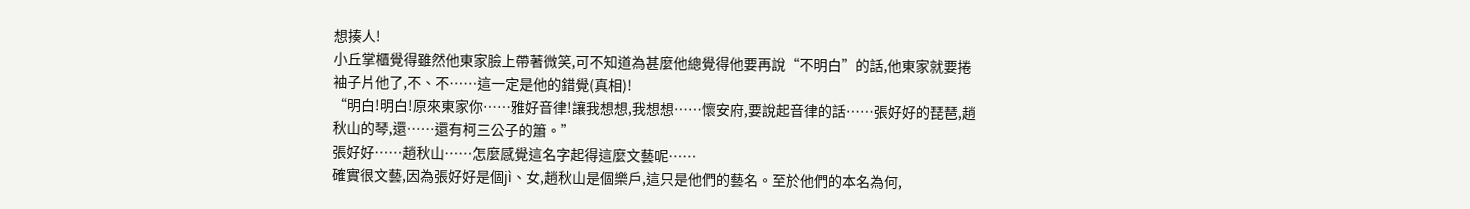想揍人!
小丘掌櫃覺得雖然他東家臉上帶著微笑,可不知道為甚麼他總覺得他要再說“不明白”的話,他東家就要捲袖子片他了,不、不……這一定是他的錯覺(真相)!
“明白!明白!原來東家你……雅好音律!讓我想想,我想想……懷安府,要說起音律的話……張好好的琵琶,趙秋山的琴,還……還有柯三公子的簫。”
張好好……趙秋山……怎麼感覺這名字起得這麼文藝呢……
確實很文藝,因為張好好是個jì、女,趙秋山是個樂戶,這只是他們的藝名。至於他們的本名為何,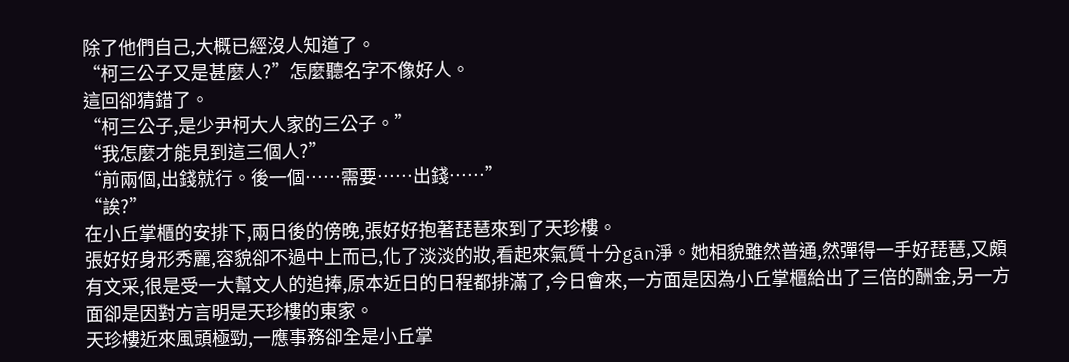除了他們自己,大概已經沒人知道了。
“柯三公子又是甚麼人?”怎麼聽名字不像好人。
這回卻猜錯了。
“柯三公子,是少尹柯大人家的三公子。”
“我怎麼才能見到這三個人?”
“前兩個,出錢就行。後一個……需要……出錢……”
“誒?”
在小丘掌櫃的安排下,兩日後的傍晚,張好好抱著琵琶來到了天珍樓。
張好好身形秀麗,容貌卻不過中上而已,化了淡淡的妝,看起來氣質十分gān淨。她相貌雖然普通,然彈得一手好琵琶,又頗有文采,很是受一大幫文人的追捧,原本近日的日程都排滿了,今日會來,一方面是因為小丘掌櫃給出了三倍的酬金,另一方面卻是因對方言明是天珍樓的東家。
天珍樓近來風頭極勁,一應事務卻全是小丘掌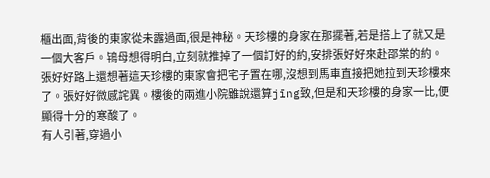櫃出面,背後的東家從未露過面,很是神秘。天珍樓的身家在那擺著,若是搭上了就又是一個大客戶。鴇母想得明白,立刻就推掉了一個訂好的約,安排張好好來赴邵棠的約。
張好好路上還想著這天珍樓的東家會把宅子置在哪,沒想到馬車直接把她拉到天珍樓來了。張好好微感詫異。樓後的兩進小院雖說還算jīng致,但是和天珍樓的身家一比,便顯得十分的寒酸了。
有人引著,穿過小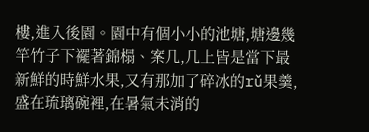樓,進入後園。園中有個小小的池塘,塘邊幾竿竹子下襬著錦榻、案几,几上皆是當下最新鮮的時鮮水果,又有那加了碎冰的rǔ果羹,盛在琉璃碗裡,在暑氣未消的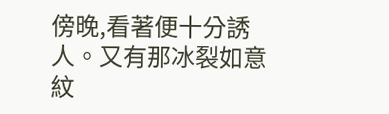傍晚,看著便十分誘人。又有那冰裂如意紋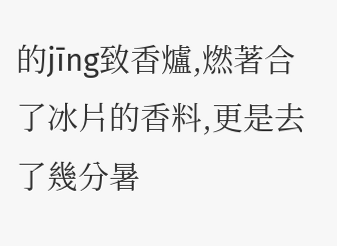的jīng致香爐,燃著合了冰片的香料,更是去了幾分暑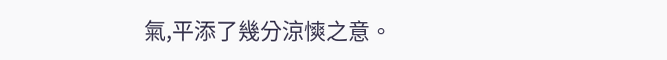氣,平添了幾分涼慡之意。